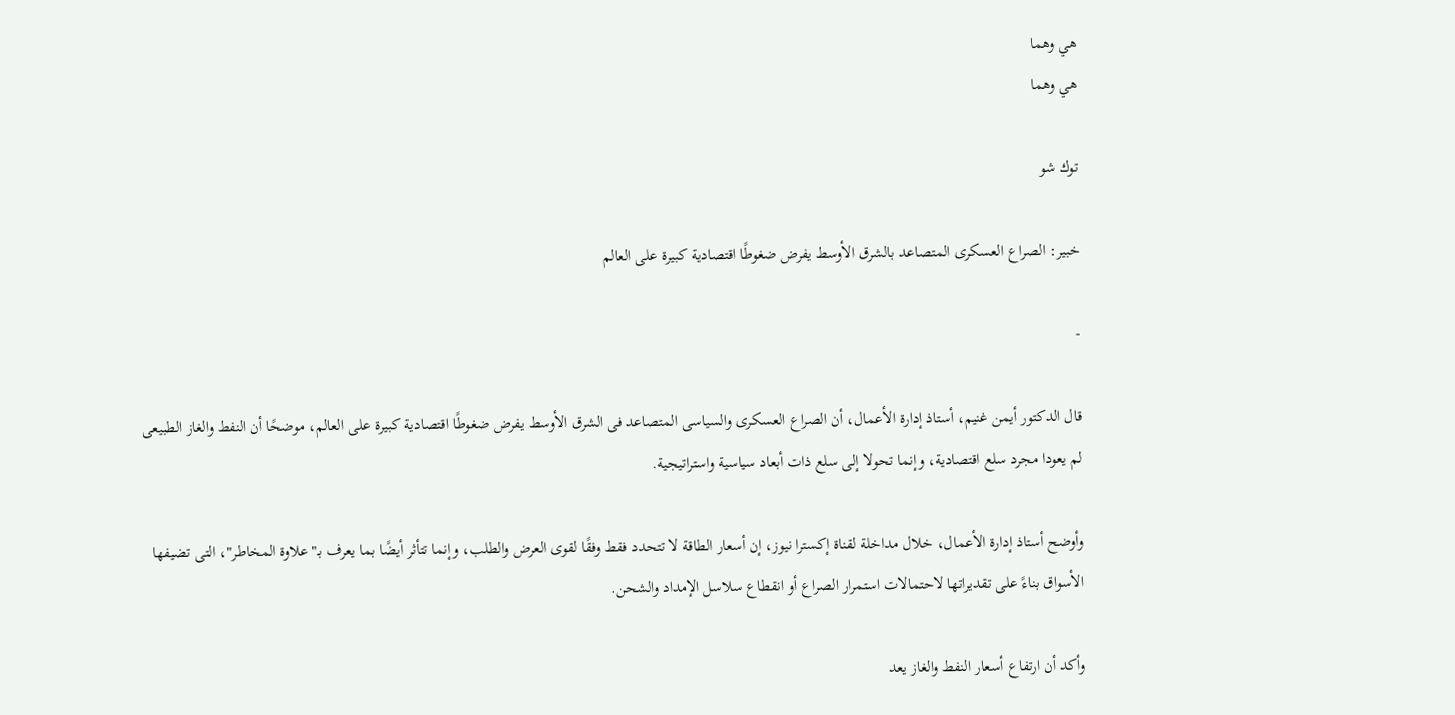هي وهما
هي وهما

توك شو

خبير: الصراع العسكرى المتصاعد بالشرق الأوسط يفرض ضغوطًا اقتصادية كبيرة على العالم

-

قال الدكتور أيمن غنيم، أستاذ إدارة الأعمال، أن الصراع العسكرى والسياسى المتصاعد فى الشرق الأوسط يفرض ضغوطًا اقتصادية كبيرة على العالم، موضحًا أن النفط والغاز الطبيعى لم يعودا مجرد سلع اقتصادية، وإنما تحولا إلى سلع ذات أبعاد سياسية واستراتيجية.

وأوضح أستاذ إدارة الأعمال، خلال مداخلة لقناة إكسترا نيوز، إن أسعار الطاقة لا تتحدد فقط وفقًا لقوى العرض والطلب، وإنما تتأثر أيضًا بما يعرف بـ"علاوة المخاطر"، التى تضيفها الأسواق بناءً على تقديراتها لاحتمالات استمرار الصراع أو انقطاع سلاسل الإمداد والشحن.

وأكد أن ارتفاع أسعار النفط والغاز يعد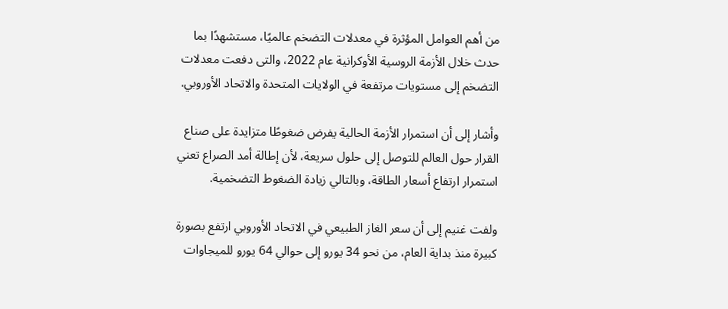من أهم العوامل المؤثرة في معدلات التضخم عالميًا، مستشهدًا بما حدث خلال الأزمة الروسية الأوكرانية عام 2022، والتى دفعت معدلات التضخم إلى مستويات مرتفعة في الولايات المتحدة والاتحاد الأوروبي.

وأشار إلى أن استمرار الأزمة الحالية يفرض ضغوطًا متزايدة على صناع القرار حول العالم للتوصل إلى حلول سريعة، لأن إطالة أمد الصراع تعني استمرار ارتفاع أسعار الطاقة، وبالتالي زيادة الضغوط التضخمية.

ولفت غنيم إلى أن سعر الغاز الطبيعي في الاتحاد الأوروبي ارتفع بصورة كبيرة منذ بداية العام، من نحو 34 يورو إلى حوالي 64 يورو للميجاوات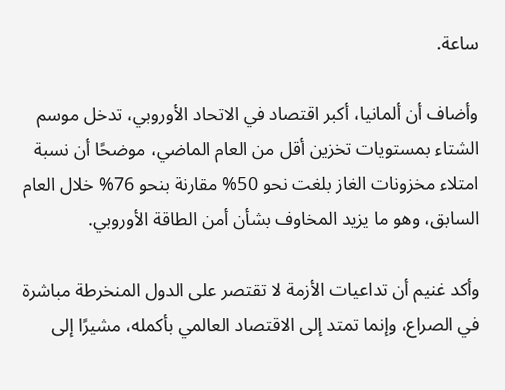ساعة.

وأضاف أن ألمانيا، أكبر اقتصاد في الاتحاد الأوروبي، تدخل موسم الشتاء بمستويات تخزين أقل من العام الماضي، موضحًا أن نسبة امتلاء مخزونات الغاز بلغت نحو 50% مقارنة بنحو 76% خلال العام السابق، وهو ما يزيد المخاوف بشأن أمن الطاقة الأوروبي.

وأكد غنيم أن تداعيات الأزمة لا تقتصر على الدول المنخرطة مباشرة في الصراع، وإنما تمتد إلى الاقتصاد العالمي بأكمله، مشيرًا إلى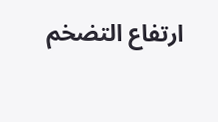ارتفاع التضخم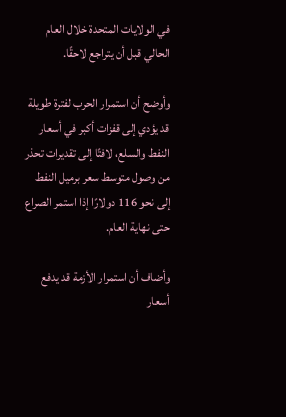في الولايات المتحدة خلال العام الحالي قبل أن يتراجع لاحقًا.

وأوضح أن استمرار الحرب لفترة طويلة قد يؤدي إلى قفزات أكبر في أسعار النفط والسلع، لافتًا إلى تقديرات تحذر من وصول متوسط سعر برميل النفط إلى نحو 116 دولارًا إذا استمر الصراع حتى نهاية العام.

وأضاف أن استمرار الأزمة قد يدفع أسعار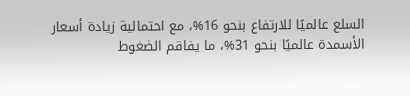السلع عالميًا للارتفاع بنحو 16%، مع احتمالية زيادة أسعار الأسمدة عالميًا بنحو 31%، ما يفاقم الضغوط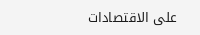على الاقتصادات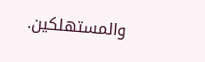والمستهلكين.